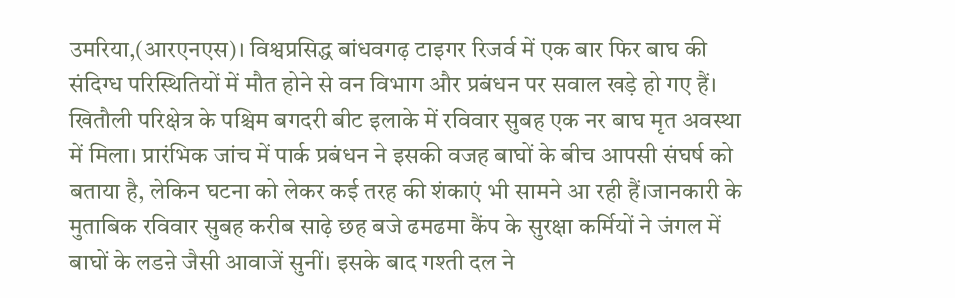उमरिया,(आरएनएस)। विश्वप्रसिद्ध बांधवगढ़ टाइगर रिजर्व में एक बार फिर बाघ की संदिग्ध परिस्थितियों में मौत होने से वन विभाग और प्रबंधन पर सवाल खड़े हो गए हैं। खितौली परिक्षेत्र के पश्चिम बगदरी बीट इलाके में रविवार सुबह एक नर बाघ मृत अवस्था में मिला। प्रारंभिक जांच में पार्क प्रबंधन ने इसकी वजह बाघों के बीच आपसी संघर्ष को बताया है, लेकिन घटना को लेकर कई तरह की शंकाएं भी सामने आ रही हैं।जानकारी के मुताबिक रविवार सुबह करीब साढ़े छह बजे ढमढमा कैंप के सुरक्षा कर्मियों ने जंगल में बाघों के लडऩे जैसी आवाजें सुनीं। इसके बाद गश्ती दल ने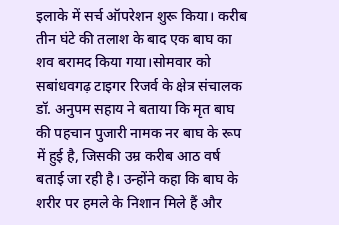इलाके में सर्च ऑपरेशन शुरू किया। करीब तीन घंटे की तलाश के बाद एक बाघ का शव बरामद किया गया।सोमवार को सबांधवगढ़ टाइगर रिजर्व के क्षेत्र संचालक डॉ. अनुपम सहाय ने बताया कि मृत बाघ की पहचान पुजारी नामक नर बाघ के रूप में हुई है, जिसकी उम्र करीब आठ वर्ष बताई जा रही है। उन्होंने कहा कि बाघ के शरीर पर हमले के निशान मिले हैं और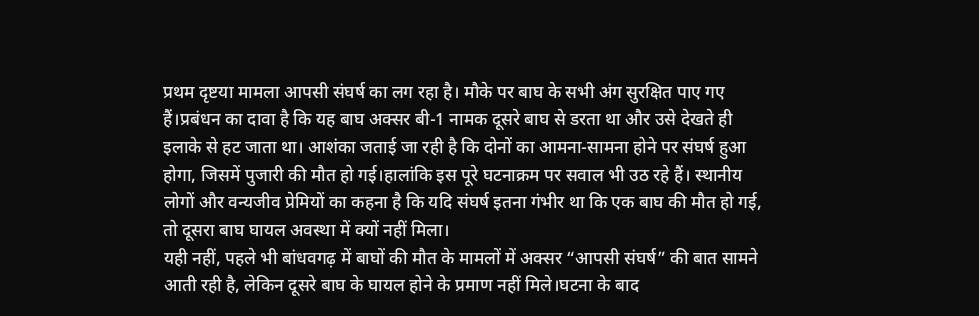प्रथम दृष्टया मामला आपसी संघर्ष का लग रहा है। मौके पर बाघ के सभी अंग सुरक्षित पाए गए हैं।प्रबंधन का दावा है कि यह बाघ अक्सर बी-1 नामक दूसरे बाघ से डरता था और उसे देखते ही इलाके से हट जाता था। आशंका जताई जा रही है कि दोनों का आमना-सामना होने पर संघर्ष हुआ होगा, जिसमें पुजारी की मौत हो गई।हालांकि इस पूरे घटनाक्रम पर सवाल भी उठ रहे हैं। स्थानीय लोगों और वन्यजीव प्रेमियों का कहना है कि यदि संघर्ष इतना गंभीर था कि एक बाघ की मौत हो गई, तो दूसरा बाघ घायल अवस्था में क्यों नहीं मिला।
यही नहीं, पहले भी बांधवगढ़ में बाघों की मौत के मामलों में अक्सर “आपसी संघर्ष” की बात सामने आती रही है, लेकिन दूसरे बाघ के घायल होने के प्रमाण नहीं मिले।घटना के बाद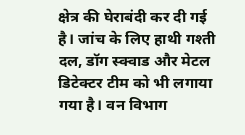क्षेत्र की घेराबंदी कर दी गई है। जांच के लिए हाथी गश्ती दल, डॉग स्क्वाड और मेटल डिटेक्टर टीम को भी लगाया गया है। वन विभाग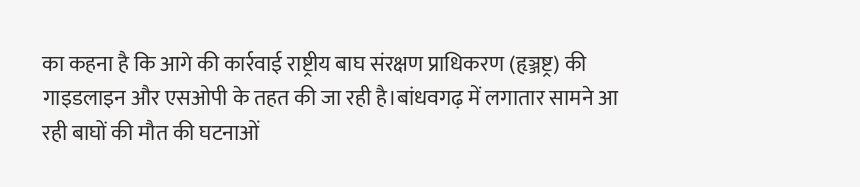का कहना है कि आगे की कार्रवाई राष्ट्रीय बाघ संरक्षण प्राधिकरण (हृञ्जष्ट्र) की गाइडलाइन और एसओपी के तहत की जा रही है।बांधवगढ़ में लगातार सामने आ रही बाघों की मौत की घटनाओं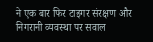ने एक बार फिर टाइगर संरक्षण और निगरानी व्यवस्था पर सवाल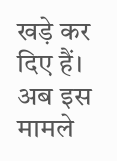खड़े कर दिए हैं। अब इस मामले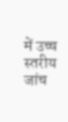में उच्च स्तरीय जांच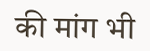की मांग भी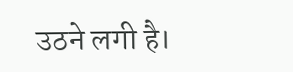उठने लगी है।